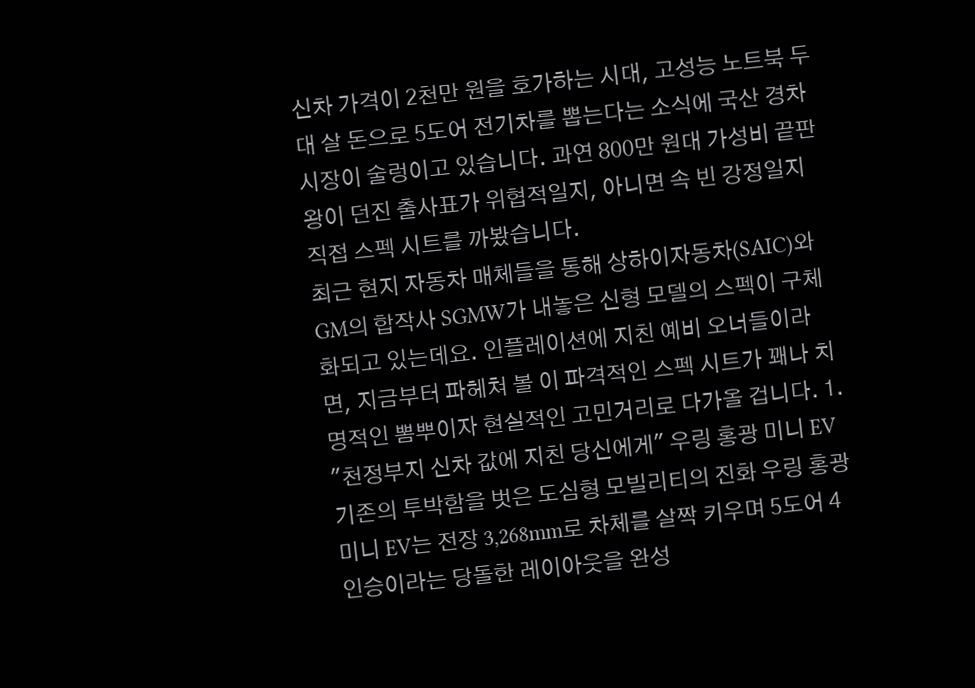신차 가격이 2천만 원을 호가하는 시대, 고성능 노트북 두 대 살 돈으로 5도어 전기차를 뽑는다는 소식에 국산 경차 시장이 술렁이고 있습니다. 과연 800만 원대 가성비 끝판왕이 던진 출사표가 위협적일지, 아니면 속 빈 강정일지 직접 스펙 시트를 까봤습니다.
최근 현지 자동차 매체들을 통해 상하이자동차(SAIC)와 GM의 합작사 SGMW가 내놓은 신형 모델의 스펙이 구체화되고 있는데요. 인플레이션에 지친 예비 오너들이라면, 지금부터 파헤쳐 볼 이 파격적인 스펙 시트가 꽤나 치명적인 뽐뿌이자 현실적인 고민거리로 다가올 겁니다. 1.
"천정부지 신차 값에 지친 당신에게" 우링 홍광 미니 EV 기존의 투박함을 벗은 도심형 모빌리티의 진화 우링 홍광 미니 EV는 전장 3,268mm로 차체를 살짝 키우며 5도어 4인승이라는 당돌한 레이아웃을 완성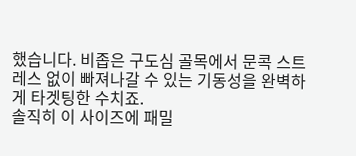했습니다. 비좁은 구도심 골목에서 문콕 스트레스 없이 빠져나갈 수 있는 기동성을 완벽하게 타겟팅한 수치죠.
솔직히 이 사이즈에 패밀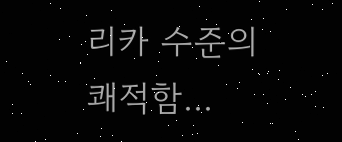리카 수준의 쾌적함...